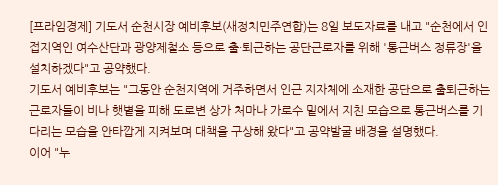[프라임경제] 기도서 순천시장 예비후보(새정치민주연합)는 8일 보도자료를 내고 "순천에서 인접지역인 여수산단과 광양제철소 등으로 출·퇴근하는 공단근로자를 위해 '통근버스 정류장'을 설치하겠다"고 공약했다.
기도서 예비후보는 "그동안 순천지역에 거주하면서 인근 지자체에 소재한 공단으로 출퇴근하는 근로자들이 비나 햇볕을 피해 도로변 상가 처마나 가로수 밑에서 지친 모습으로 통근버스를 기다리는 모습을 안타깝게 지켜보며 대책을 구상해 왔다"고 공약발굴 배경을 설명했다.
이어 "누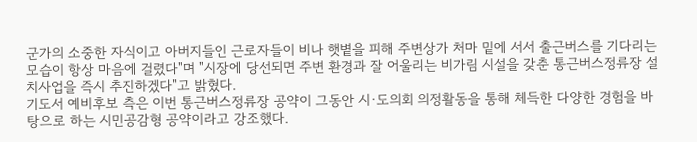군가의 소중한 자식이고 아버지들인 근로자들이 비나 햇볕을 피해 주변상가 처마 밑에 서서 출근버스를 기다리는 모습이 항상 마음에 걸렸다"며 "시장에 당선되면 주변 환경과 잘 어울리는 비가림 시설을 갖춘 통근버스정류장 설치사업을 즉시 추진하겠다"고 밝혔다.
기도서 예비후보 측은 이번 통근버스정류장 공약이 그동안 시·도의회 의정활동을 통해 체득한 다양한 경험을 바탕으로 하는 시민공감형 공약이라고 강조했다.